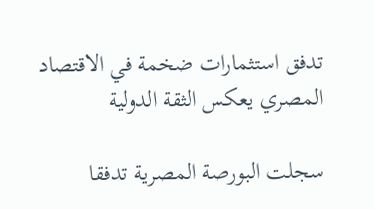تدفق استثمارات ضخمة في الاقتصاد المصري يعكس الثقة الدولية

سجلت البورصة المصرية تدفقا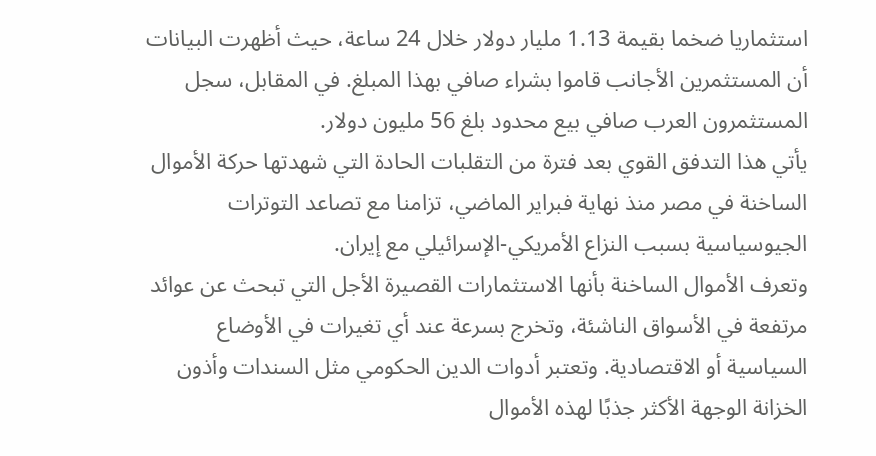استثماريا ضخما بقيمة 1.13 مليار دولار خلال 24 ساعة، حيث أظهرت البيانات أن المستثمرين الأجانب قاموا بشراء صافي بهذا المبلغ. في المقابل، سجل المستثمرون العرب صافي بيع محدود بلغ 56 مليون دولار.
يأتي هذا التدفق القوي بعد فترة من التقلبات الحادة التي شهدتها حركة الأموال الساخنة في مصر منذ نهاية فبراير الماضي، تزامنا مع تصاعد التوترات الجيوسياسية بسبب النزاع الأمريكي-الإسرائيلي مع إيران.
وتعرف الأموال الساخنة بأنها الاستثمارات القصيرة الأجل التي تبحث عن عوائد مرتفعة في الأسواق الناشئة، وتخرج بسرعة عند أي تغيرات في الأوضاع السياسية أو الاقتصادية. وتعتبر أدوات الدين الحكومي مثل السندات وأذون الخزانة الوجهة الأكثر جذبًا لهذه الأموال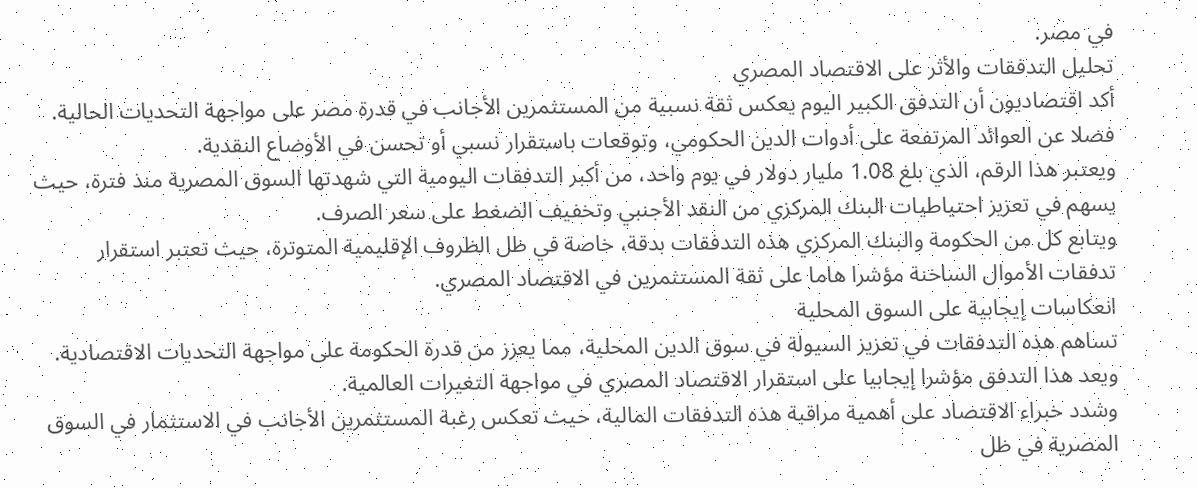في مصر.
تحليل التدفقات والأثر على الاقتصاد المصري
أكد اقتصاديون أن التدفق الكبير اليوم يعكس ثقة نسبية من المستثمرين الأجانب في قدرة مصر على مواجهة التحديات الحالية. فضلا عن العوائد المرتفعة على أدوات الدين الحكومي، وتوقعات باستقرار نسبي أو تحسن في الأوضاع النقدية.
ويعتبر هذا الرقم، الذي بلغ 1.08 مليار دولار في يوم واحد، من أكبر التدفقات اليومية التي شهدتها السوق المصرية منذ فترة، حيث يسهم في تعزيز احتياطيات البنك المركزي من النقد الأجنبي وتخفيف الضغط على سعر الصرف.
ويتابع كل من الحكومة والبنك المركزي هذه التدفقات بدقة، خاصة في ظل الظروف الإقليمية المتوترة، حيث تعتبر استقرار تدفقات الأموال الساخنة مؤشرا هاما على ثقة المستثمرين في الاقتصاد المصري.
انعكاسات إيجابية على السوق المحلية
تساهم هذه التدفقات في تعزيز السيولة في سوق الدين المحلية، مما يعزز من قدرة الحكومة على مواجهة التحديات الاقتصادية. ويعد هذا التدفق مؤشرا إيجابيا على استقرار الاقتصاد المصري في مواجهة التغيرات العالمية.
وشدد خبراء الاقتصاد على أهمية مراقبة هذه التدفقات المالية، حيث تعكس رغبة المستثمرين الأجانب في الاستثمار في السوق المصرية في ظل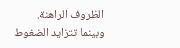الظروف الراهنة.
وبينما تتزايد الضغوط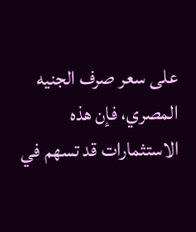على سعر صرف الجنيه المصري، فإن هذه الاستثمارات قد تسهم في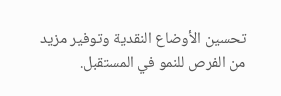تحسين الأوضاع النقدية وتوفير مزيد من الفرص للنمو في المستقبل.